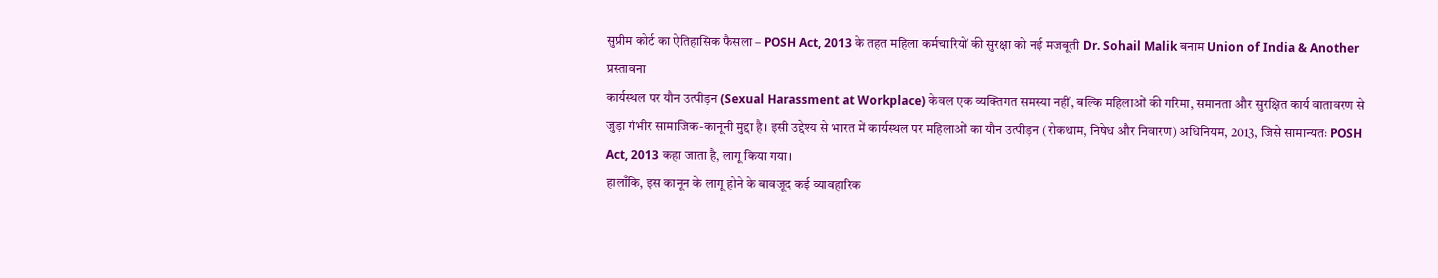सुप्रीम कोर्ट का ऐतिहासिक फैसला – POSH Act, 2013 के तहत महिला कर्मचारियों की सुरक्षा को नई मजबूती Dr. Sohail Malik बनाम Union of India & Another
प्रस्तावना
कार्यस्थल पर यौन उत्पीड़न (Sexual Harassment at Workplace) केवल एक व्यक्तिगत समस्या नहीं, बल्कि महिलाओं की गरिमा, समानता और सुरक्षित कार्य वातावरण से जुड़ा गंभीर सामाजिक-कानूनी मुद्दा है। इसी उद्देश्य से भारत में कार्यस्थल पर महिलाओं का यौन उत्पीड़न (रोकथाम, निषेध और निवारण) अधिनियम, 2013, जिसे सामान्यतः POSH Act, 2013 कहा जाता है, लागू किया गया।
हालाँकि, इस कानून के लागू होने के बावजूद कई व्यावहारिक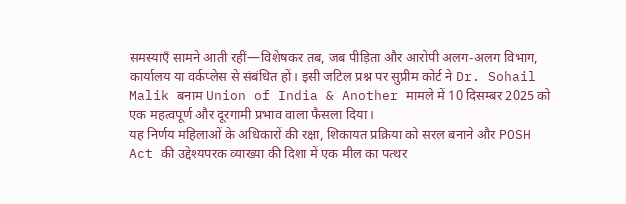समस्याएँ सामने आती रहीं—विशेषकर तब, जब पीड़िता और आरोपी अलग-अलग विभाग, कार्यालय या वर्कप्लेस से संबंधित हों। इसी जटिल प्रश्न पर सुप्रीम कोर्ट ने Dr. Sohail Malik बनाम Union of India & Another मामले में 10 दिसम्बर 2025 को एक महत्वपूर्ण और दूरगामी प्रभाव वाला फैसला दिया।
यह निर्णय महिलाओं के अधिकारों की रक्षा, शिकायत प्रक्रिया को सरल बनाने और POSH Act की उद्देश्यपरक व्याख्या की दिशा में एक मील का पत्थर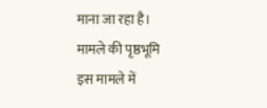माना जा रहा है।
मामले की पृष्ठभूमि
इस मामले में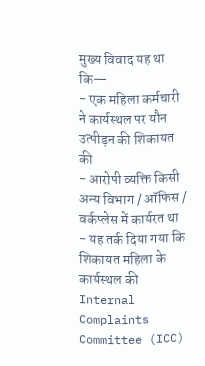मुख्य विवाद यह था कि—
- एक महिला कर्मचारी ने कार्यस्थल पर यौन उत्पीड़न की शिकायत की
- आरोपी व्यक्ति किसी अन्य विभाग / ऑफिस / वर्कप्लेस में कार्यरत था
- यह तर्क दिया गया कि
शिकायत महिला के कार्यस्थल की Internal Complaints Committee (ICC)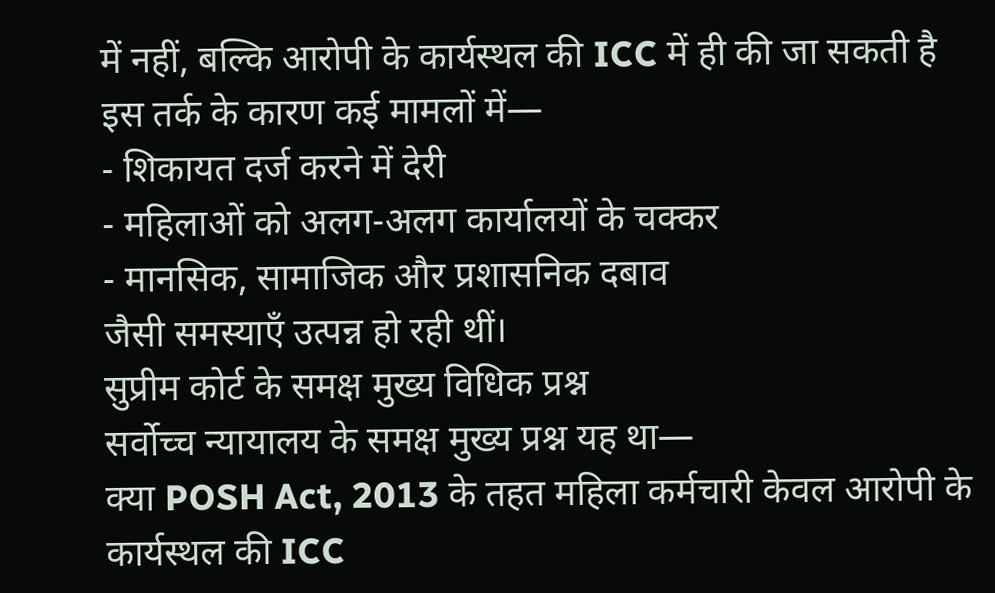में नहीं, बल्कि आरोपी के कार्यस्थल की ICC में ही की जा सकती है
इस तर्क के कारण कई मामलों में—
- शिकायत दर्ज करने में देरी
- महिलाओं को अलग-अलग कार्यालयों के चक्कर
- मानसिक, सामाजिक और प्रशासनिक दबाव
जैसी समस्याएँ उत्पन्न हो रही थीं।
सुप्रीम कोर्ट के समक्ष मुख्य विधिक प्रश्न
सर्वोच्च न्यायालय के समक्ष मुख्य प्रश्न यह था—
क्या POSH Act, 2013 के तहत महिला कर्मचारी केवल आरोपी के कार्यस्थल की ICC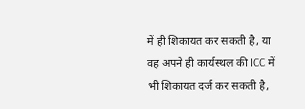में ही शिकायत कर सकती है, या वह अपने ही कार्यस्थल की ICC में भी शिकायत दर्ज कर सकती है,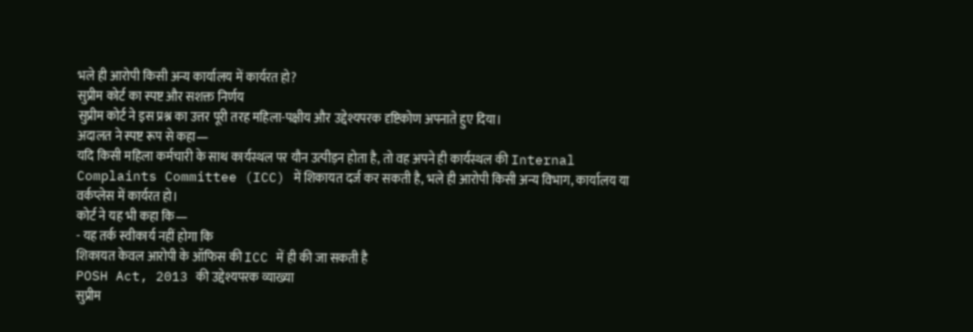भले ही आरोपी किसी अन्य कार्यालय में कार्यरत हो?
सुप्रीम कोर्ट का स्पष्ट और सशक्त निर्णय
सुप्रीम कोर्ट ने इस प्रश्न का उत्तर पूरी तरह महिला-पक्षीय और उद्देश्यपरक दृष्टिकोण अपनाते हुए दिया।
अदालत ने स्पष्ट रूप से कहा—
यदि किसी महिला कर्मचारी के साथ कार्यस्थल पर यौन उत्पीड़न होता है, तो वह अपने ही कार्यस्थल की Internal Complaints Committee (ICC) में शिकायत दर्ज कर सकती है, भले ही आरोपी किसी अन्य विभाग, कार्यालय या वर्कप्लेस में कार्यरत हो।
कोर्ट ने यह भी कहा कि—
- यह तर्क स्वीकार्य नहीं होगा कि
शिकायत केवल आरोपी के ऑफिस की ICC में ही की जा सकती है
POSH Act, 2013 की उद्देश्यपरक व्याख्या
सुप्रीम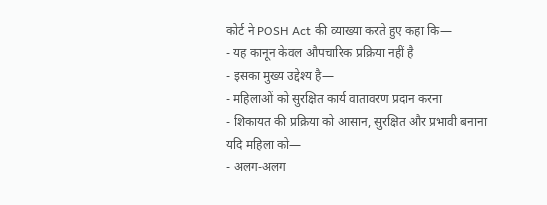कोर्ट ने POSH Act की व्याख्या करते हुए कहा कि—
- यह कानून केवल औपचारिक प्रक्रिया नहीं है
- इसका मुख्य उद्देश्य है—
- महिलाओं को सुरक्षित कार्य वातावरण प्रदान करना
- शिकायत की प्रक्रिया को आसान, सुरक्षित और प्रभावी बनाना
यदि महिला को—
- अलग-अलग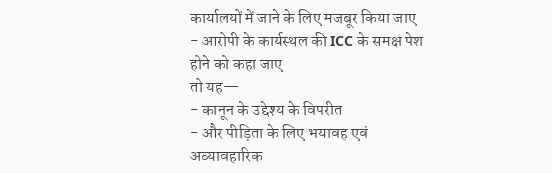कार्यालयों में जाने के लिए मजबूर किया जाए
- आरोपी के कार्यस्थल की ICC के समक्ष पेश होने को कहा जाए
तो यह—
- कानून के उद्देश्य के विपरीत
- और पीड़िता के लिए भयावह एवं अव्यावहारिक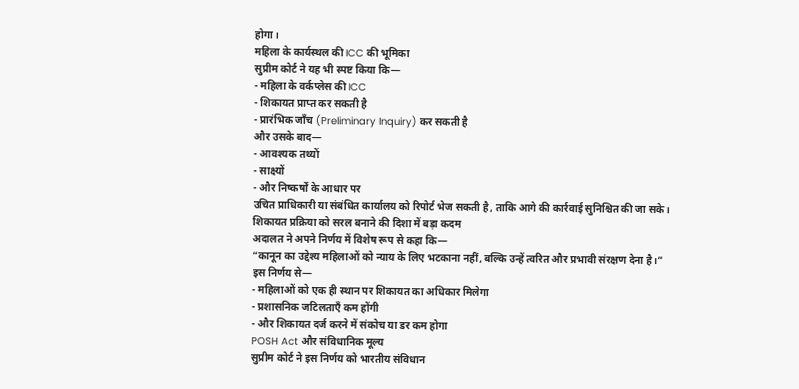होगा।
महिला के कार्यस्थल की ICC की भूमिका
सुप्रीम कोर्ट ने यह भी स्पष्ट किया कि—
- महिला के वर्कप्लेस की ICC
- शिकायत प्राप्त कर सकती है
- प्रारंभिक जाँच (Preliminary Inquiry) कर सकती है
और उसके बाद—
- आवश्यक तथ्यों
- साक्ष्यों
- और निष्कर्षों के आधार पर
उचित प्राधिकारी या संबंधित कार्यालय को रिपोर्ट भेज सकती है, ताकि आगे की कार्रवाई सुनिश्चित की जा सके।
शिकायत प्रक्रिया को सरल बनाने की दिशा में बड़ा कदम
अदालत ने अपने निर्णय में विशेष रूप से कहा कि—
“कानून का उद्देश्य महिलाओं को न्याय के लिए भटकाना नहीं, बल्कि उन्हें त्वरित और प्रभावी संरक्षण देना है।”
इस निर्णय से—
- महिलाओं को एक ही स्थान पर शिकायत का अधिकार मिलेगा
- प्रशासनिक जटिलताएँ कम होंगी
- और शिकायत दर्ज करने में संकोच या डर कम होगा
POSH Act और संविधानिक मूल्य
सुप्रीम कोर्ट ने इस निर्णय को भारतीय संविधान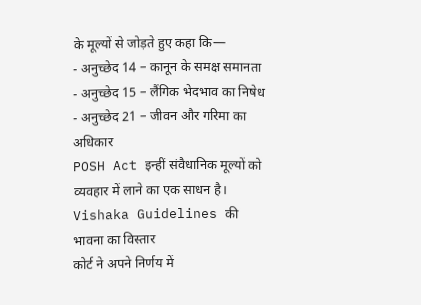के मूल्यों से जोड़ते हुए कहा कि—
- अनुच्छेद 14 – कानून के समक्ष समानता
- अनुच्छेद 15 – लैंगिक भेदभाव का निषेध
- अनुच्छेद 21 – जीवन और गरिमा का अधिकार
POSH Act इन्हीं संवैधानिक मूल्यों को व्यवहार में लाने का एक साधन है।
Vishaka Guidelines की भावना का विस्तार
कोर्ट ने अपने निर्णय में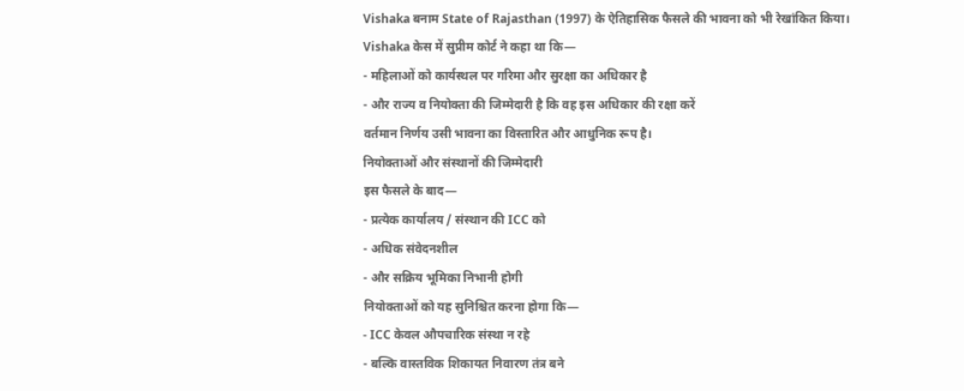Vishaka बनाम State of Rajasthan (1997) के ऐतिहासिक फैसले की भावना को भी रेखांकित किया।
Vishaka केस में सुप्रीम कोर्ट ने कहा था कि—
- महिलाओं को कार्यस्थल पर गरिमा और सुरक्षा का अधिकार है
- और राज्य व नियोक्ता की जिम्मेदारी है कि वह इस अधिकार की रक्षा करें
वर्तमान निर्णय उसी भावना का विस्तारित और आधुनिक रूप है।
नियोक्ताओं और संस्थानों की जिम्मेदारी
इस फैसले के बाद—
- प्रत्येक कार्यालय / संस्थान की ICC को
- अधिक संवेदनशील
- और सक्रिय भूमिका निभानी होगी
नियोक्ताओं को यह सुनिश्चित करना होगा कि—
- ICC केवल औपचारिक संस्था न रहे
- बल्कि वास्तविक शिकायत निवारण तंत्र बने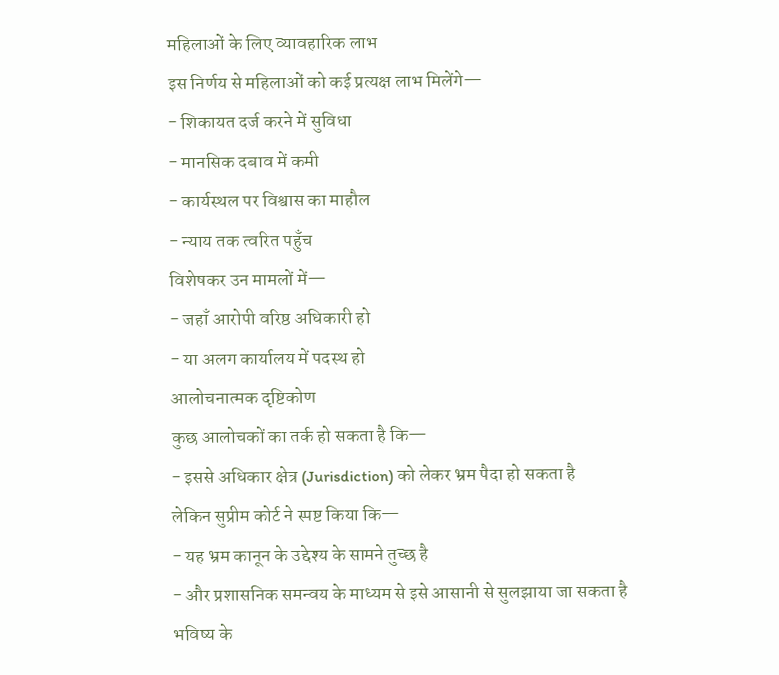महिलाओं के लिए व्यावहारिक लाभ
इस निर्णय से महिलाओं को कई प्रत्यक्ष लाभ मिलेंगे—
- शिकायत दर्ज करने में सुविधा
- मानसिक दबाव में कमी
- कार्यस्थल पर विश्वास का माहौल
- न्याय तक त्वरित पहुँच
विशेषकर उन मामलों में—
- जहाँ आरोपी वरिष्ठ अधिकारी हो
- या अलग कार्यालय में पदस्थ हो
आलोचनात्मक दृष्टिकोण
कुछ आलोचकों का तर्क हो सकता है कि—
- इससे अधिकार क्षेत्र (Jurisdiction) को लेकर भ्रम पैदा हो सकता है
लेकिन सुप्रीम कोर्ट ने स्पष्ट किया कि—
- यह भ्रम कानून के उद्देश्य के सामने तुच्छ है
- और प्रशासनिक समन्वय के माध्यम से इसे आसानी से सुलझाया जा सकता है
भविष्य के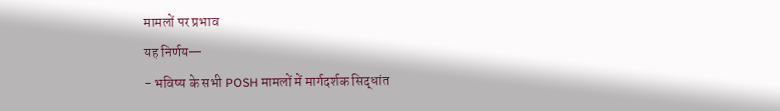मामलों पर प्रभाव
यह निर्णय—
- भविष्य के सभी POSH मामलों में मार्गदर्शक सिद्धांत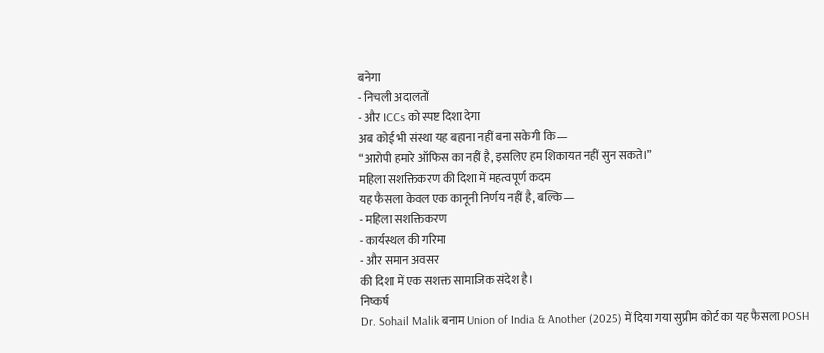बनेगा
- निचली अदालतों
- और ICCs को स्पष्ट दिशा देगा
अब कोई भी संस्था यह बहाना नहीं बना सकेगी कि—
“आरोपी हमारे ऑफिस का नहीं है, इसलिए हम शिकायत नहीं सुन सकते।”
महिला सशक्तिकरण की दिशा में महत्वपूर्ण कदम
यह फैसला केवल एक कानूनी निर्णय नहीं है, बल्कि—
- महिला सशक्तिकरण
- कार्यस्थल की गरिमा
- और समान अवसर
की दिशा में एक सशक्त सामाजिक संदेश है।
निष्कर्ष
Dr. Sohail Malik बनाम Union of India & Another (2025) में दिया गया सुप्रीम कोर्ट का यह फैसला POSH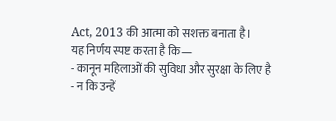Act, 2013 की आत्मा को सशक्त बनाता है।
यह निर्णय स्पष्ट करता है कि—
- कानून महिलाओं की सुविधा और सुरक्षा के लिए है
- न कि उन्हें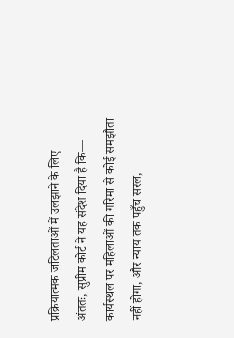प्रक्रियात्मक जटिलताओं में उलझाने के लिए
अंततः, सुप्रीम कोर्ट ने यह संदेश दिया है कि—
कार्यस्थल पर महिलाओं की गरिमा से कोई समझौता नहीं होगा, और न्याय तक पहुँच सरल,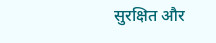सुरक्षित और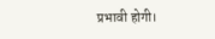प्रभावी होगी।